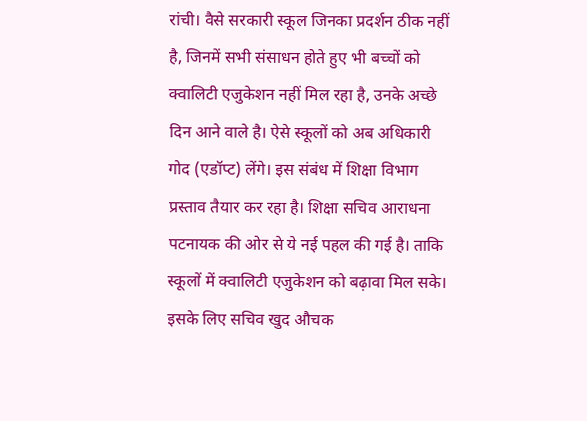रांची। वैसे सरकारी स्कूल जिनका प्रदर्शन ठीक नहीं है, जिनमें सभी संसाधन होते हुए भी बच्चों को क्वालिटी एजुकेशन नहीं मिल रहा है, उनके अच्छे दिन आने वाले है। ऐसे स्कूलों को अब अधिकारी गोद (एडॉप्ट) लेंगे। इस संबंध में शिक्षा विभाग प्रस्ताव तैयार कर रहा है। शिक्षा सचिव आराधना पटनायक की ओर से ये नई पहल की गई है। ताकि स्कूलों में क्वालिटी एजुकेशन को बढ़ावा मिल सके। इसके लिए सचिव खुद औचक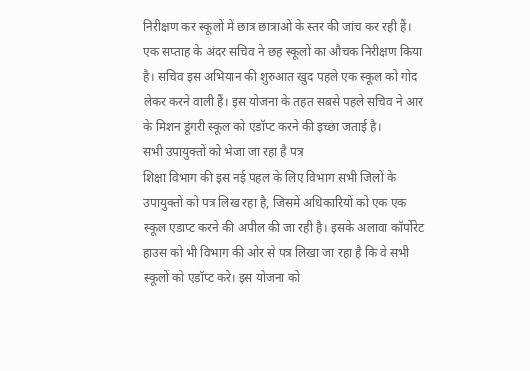निरीक्षण कर स्कूलों में छात्र छात्राओं के स्तर की जांच कर रही हैं। एक सप्ताह के अंदर सचिव ने छह स्कूलों का औचक निरीक्षण किया है। सचिव इस अभियान की शुरुआत खुद पहले एक स्कूल को गोद लेकर करने वाली हैं। इस योजना के तहत सबसे पहले सचिव ने आर के मिशन डूंगरी स्कूल को एडॉप्ट करने की इच्छा जताई है।
सभी उपायुक्तों को भेजा जा रहा है पत्र
शिक्षा विभाग की इस नई पहल के लिए विभाग सभी जिलों के उपायुक्तों को पत्र लिख रहा है, जिसमें अधिकारियों को एक एक स्कूल एडाप्ट करने की अपील की जा रही है। इसके अलावा कॉर्पोरेट हाउस को भी विभाग की ओर से पत्र लिखा जा रहा है कि वे सभी स्कूलों को एडॉप्ट करे। इस योजना को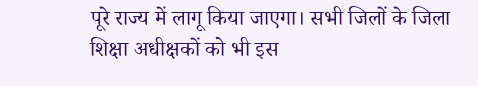पूरे राज्य में लागू किया जाएगा। सभी जिलों के जिला शिक्षा अधीक्षकों को भी इस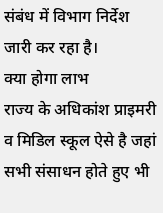संबंध में विभाग निर्देश जारी कर रहा है।
क्या होगा लाभ
राज्य के अधिकांश प्राइमरी व मिडिल स्कूल ऐसे है जहां सभी संसाधन होते हुए भी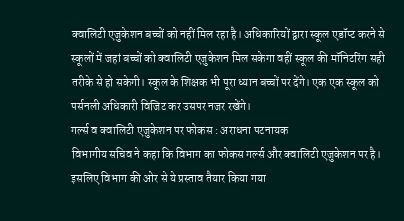क्वालिटी एजुकेशन बच्चों को नहीं मिल रहा है। अधिकारियों द्वारा स्कूल एडॉप्ट करने से स्कूलों में जहां बच्चों को क्वालिटी एजुकेशन मिल सकेगा वहीं स्कूल की मॉनिटरिंग सही तरीके से हो सकेगी। स्कूल के शिक्षक भी पूरा ध्यान बच्चों पर देंगे। एक एक स्कूल को पर्सनली अधिकारी विजिट कर उसपर नजर रखेंगे।
गर्ल्स व क्वालिटी एजुकेशन पर फोकस : अराधना पटनायक
विभागीय सचिव ने कहा कि विभाग का फोकस गर्ल्स और क्वालिटी एजुकेशन पर है। इसलिए विभाग की ओर से ये प्रस्ताव तैयार किया गया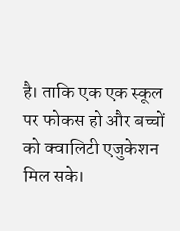है। ताकि एक एक स्कूल पर फोकस हो और बच्चों को क्वालिटी एजुकेशन मिल सके।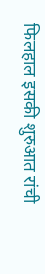फिलहाल इसकी शुरुआत रांची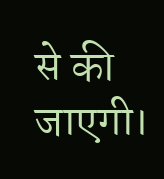से की जाएगी।